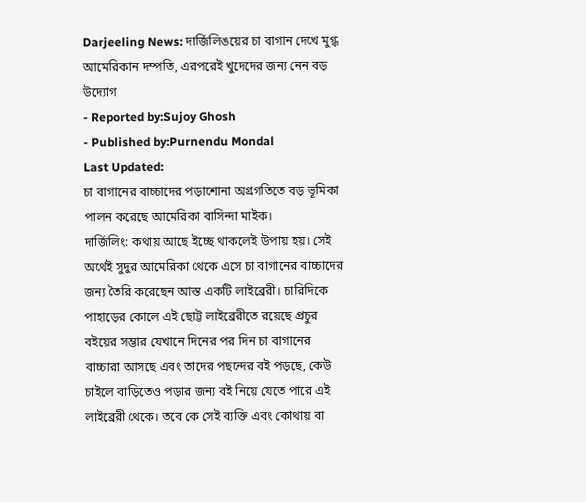Darjeeling News: দার্জিলিঙয়ের চা বাগান দেখে মুগ্ধ আমেরিকান দম্পতি, এরপরেই খুদেদের জন্য নেন বড় উদ্যোগ
- Reported by:Sujoy Ghosh
- Published by:Purnendu Mondal
Last Updated:
চা বাগানের বাচ্চাদের পড়াশোনা অগ্রগতিতে বড় ভূমিকা পালন করেছে আমেরিকা বাসিন্দা মাইক।
দার্জিলিং: কথায় আছে ইচ্ছে থাকলেই উপায় হয়। সেই অর্থেই সুদুর আমেরিকা থেকে এসে চা বাগানের বাচ্চাদের জন্য তৈরি করেছেন আস্ত একটি লাইব্রেরী। চারিদিকে পাহাড়ের কোলে এই ছোট্ট লাইব্রেরীতে রয়েছে প্রচুর বইয়ের সম্ভার যেখানে দিনের পর দিন চা বাগানের বাচ্চারা আসছে এবং তাদের পছন্দের বই পড়ছে, কেউ চাইলে বাড়িতেও পড়ার জন্য বই নিয়ে যেতে পারে এই লাইব্রেরী থেকে। তবে কে সেই ব্যক্তি এবং কোথায় বা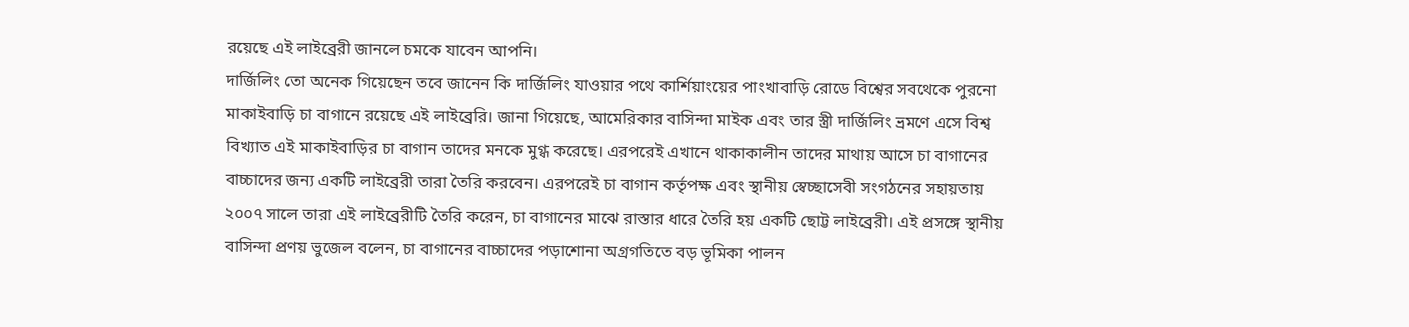রয়েছে এই লাইব্রেরী জানলে চমকে যাবেন আপনি।
দার্জিলিং তো অনেক গিয়েছেন তবে জানেন কি দার্জিলিং যাওয়ার পথে কার্শিয়াংয়ের পাংখাবাড়ি রোডে বিশ্বের সবথেকে পুরনো মাকাইবাড়ি চা বাগানে রয়েছে এই লাইব্রেরি। জানা গিয়েছে, আমেরিকার বাসিন্দা মাইক এবং তার স্ত্রী দার্জিলিং ভ্রমণে এসে বিশ্ব বিখ্যাত এই মাকাইবাড়ির চা বাগান তাদের মনকে মুগ্ধ করেছে। এরপরেই এখানে থাকাকালীন তাদের মাথায় আসে চা বাগানের বাচ্চাদের জন্য একটি লাইব্রেরী তারা তৈরি করবেন। এরপরেই চা বাগান কর্তৃপক্ষ এবং স্থানীয় স্বেচ্ছাসেবী সংগঠনের সহায়তায় ২০০৭ সালে তারা এই লাইব্রেরীটি তৈরি করেন, চা বাগানের মাঝে রাস্তার ধারে তৈরি হয় একটি ছোট্ট লাইব্রেরী। এই প্রসঙ্গে স্থানীয় বাসিন্দা প্রণয় ভুজেল বলেন, চা বাগানের বাচ্চাদের পড়াশোনা অগ্রগতিতে বড় ভূমিকা পালন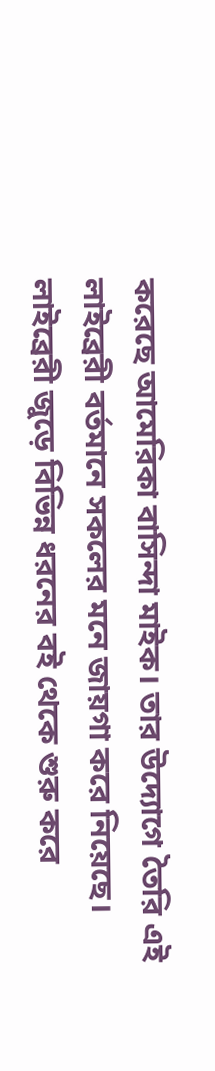করেছে আমেরিকা বাসিন্দা মাইক। তার উদ্যোগে তৈরি এই লাইব্রেরী বর্তমানে সকলের মনে জায়গা করে নিয়েছে। লাইব্রেরী জুড়ে বিভিন্ন ধরনের বই থেকে শুরু করে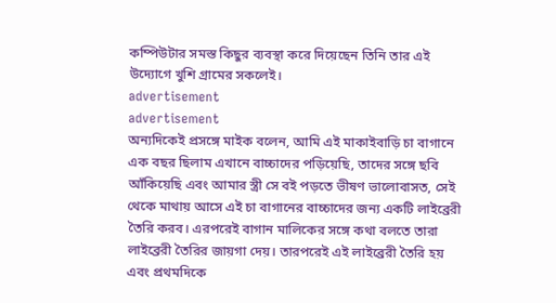কম্পিউটার সমস্ত কিছুর ব্যবস্থা করে দিয়েছেন তিনি তার এই উদ্যোগে খুশি গ্রামের সকলেই।
advertisement
advertisement
অন্যদিকেই প্রসঙ্গে মাইক বলেন, আমি এই মাকাইবাড়ি চা বাগানে এক বছর ছিলাম এখানে বাচ্চাদের পড়িয়েছি, তাদের সঙ্গে ছবি আঁকিয়েছি এবং আমার স্ত্রী সে বই পড়তে ভীষণ ভালোবাসত, সেই থেকে মাথায় আসে এই চা বাগানের বাচ্চাদের জন্য একটি লাইব্রেরী তৈরি করব। এরপরেই বাগান মালিকের সঙ্গে কথা বলতে তারা লাইব্রেরী তৈরির জায়গা দেয়। তারপরেই এই লাইব্রেরী তৈরি হয় এবং প্রথমদিকে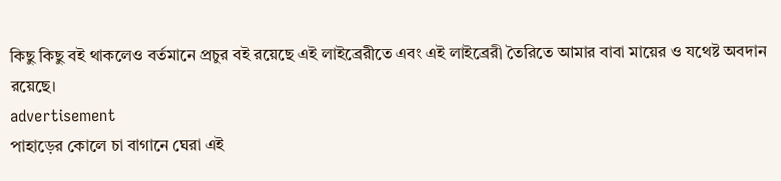কিছু কিছু বই থাকলেও বর্তমানে প্রচুর বই রয়েছে এই লাইব্রেরীতে এবং এই লাইব্রেরী তৈরিতে আমার বাবা মায়ের ও যথেষ্ট অবদান রয়েছে।
advertisement
পাহাড়ের কোলে চা বাগানে ঘেরা এই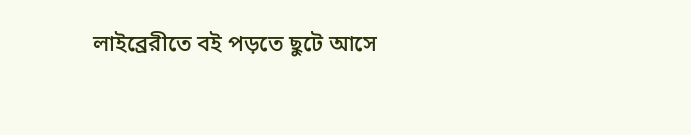লাইব্রেরীতে বই পড়তে ছুটে আসে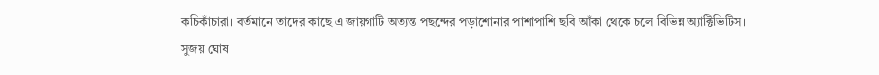কচিকাঁচারা। বর্তমানে তাদের কাছে এ জায়গাটি অত্যন্ত পছন্দের পড়াশোনার পাশাপাশি ছবি আঁকা থেকে চলে বিভিন্ন অ্যাক্টিভিটিস।
সুজয় ঘোষ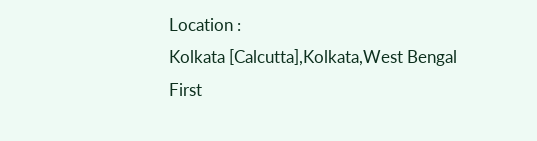Location :
Kolkata [Calcutta],Kolkata,West Bengal
First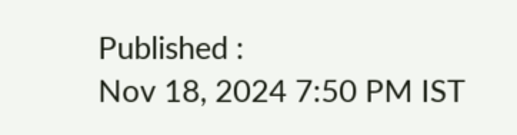Published :
Nov 18, 2024 7:50 PM IST